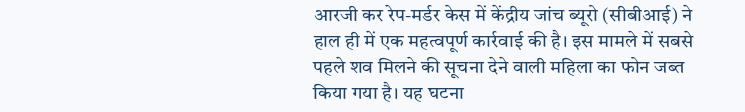आरजी कर रेप-मर्डर केस में केंद्रीय जांच ब्यूरो (सीबीआई) ने हाल ही में एक महत्वपूर्ण कार्रवाई की है। इस मामले में सबसे पहले शव मिलने की सूचना देने वाली महिला का फोन जब्त किया गया है। यह घटना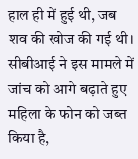हाल ही में हुई थी, जब शव की खोज की गई थी।
सीबीआई ने इस मामले में जांच को आगे बढ़ाते हुए महिला के फोन को जब्त किया है,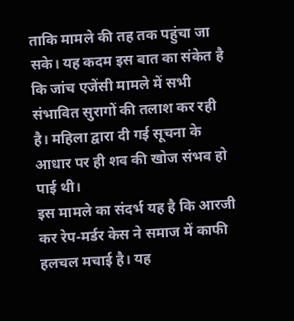ताकि मामले की तह तक पहुंचा जा सके। यह कदम इस बात का संकेत है कि जांच एजेंसी मामले में सभी संभावित सुरागों की तलाश कर रही है। महिला द्वारा दी गई सूचना के आधार पर ही शव की खोज संभव हो पाई थी।
इस मामले का संदर्भ यह है कि आरजी कर रेप-मर्डर केस ने समाज में काफी हलचल मचाई है। यह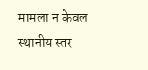मामला न केवल स्थानीय स्तर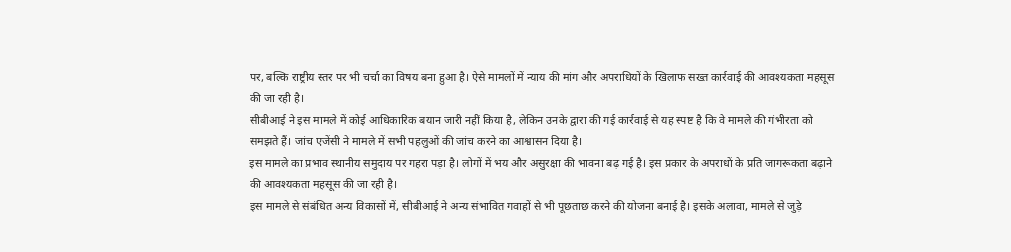पर, बल्कि राष्ट्रीय स्तर पर भी चर्चा का विषय बना हुआ है। ऐसे मामलों में न्याय की मांग और अपराधियों के खिलाफ सख्त कार्रवाई की आवश्यकता महसूस की जा रही है।
सीबीआई ने इस मामले में कोई आधिकारिक बयान जारी नहीं किया है, लेकिन उनके द्वारा की गई कार्रवाई से यह स्पष्ट है कि वे मामले की गंभीरता को समझते हैं। जांच एजेंसी ने मामले में सभी पहलुओं की जांच करने का आश्वासन दिया है।
इस मामले का प्रभाव स्थानीय समुदाय पर गहरा पड़ा है। लोगों में भय और असुरक्षा की भावना बढ़ गई है। इस प्रकार के अपराधों के प्रति जागरूकता बढ़ाने की आवश्यकता महसूस की जा रही है।
इस मामले से संबंधित अन्य विकासों में, सीबीआई ने अन्य संभावित गवाहों से भी पूछताछ करने की योजना बनाई है। इसके अलावा, मामले से जुड़े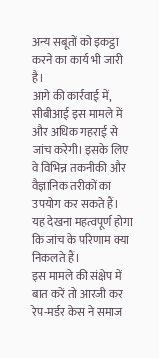अन्य सबूतों को इकट्ठा करने का कार्य भी जारी है।
आगे की कार्रवाई में, सीबीआई इस मामले में और अधिक गहराई से जांच करेगी। इसके लिए वे विभिन्न तकनीकी और वैज्ञानिक तरीकों का उपयोग कर सकते हैं। यह देखना महत्वपूर्ण होगा कि जांच के परिणाम क्या निकलते हैं।
इस मामले की संक्षेप में बात करें तो आरजी कर रेप-मर्डर केस ने समाज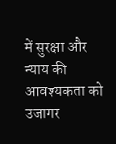में सुरक्षा और न्याय की आवश्यकता को उजागर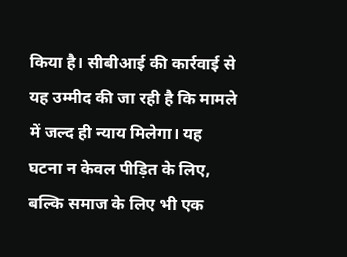किया है। सीबीआई की कार्रवाई से यह उम्मीद की जा रही है कि मामले में जल्द ही न्याय मिलेगा। यह घटना न केवल पीड़ित के लिए, बल्कि समाज के लिए भी एक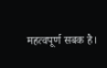महत्वपूर्ण सबक है।